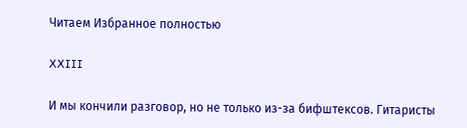Читаем Избранное полностью

XXIII

И мы кончили разговор, но не только из-за бифштексов. Гитаристы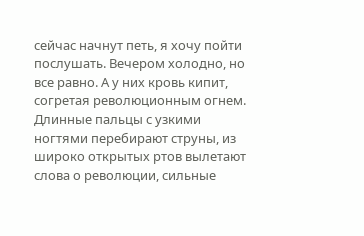сейчас начнут петь, я хочу пойти послушать. Вечером холодно, но все равно. А у них кровь кипит, согретая революционным огнем. Длинные пальцы с узкими ногтями перебирают струны, из широко открытых ртов вылетают слова о революции, сильные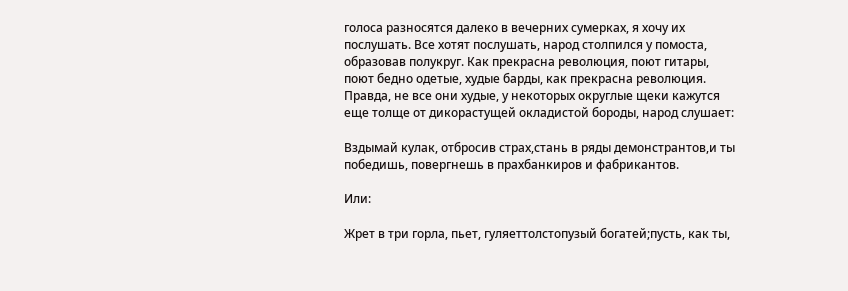голоса разносятся далеко в вечерних сумерках, я хочу их послушать. Все хотят послушать, народ столпился у помоста, образовав полукруг. Как прекрасна революция, поют гитары, поют бедно одетые, худые барды, как прекрасна революция. Правда, не все они худые, у некоторых округлые щеки кажутся еще толще от дикорастущей окладистой бороды, народ слушает:

Вздымай кулак, отбросив страх,стань в ряды демонстрантов,и ты победишь, повергнешь в прахбанкиров и фабрикантов.

Или:

Жрет в три горла, пьет, гуляеттолстопузый богатей;пусть, как ты,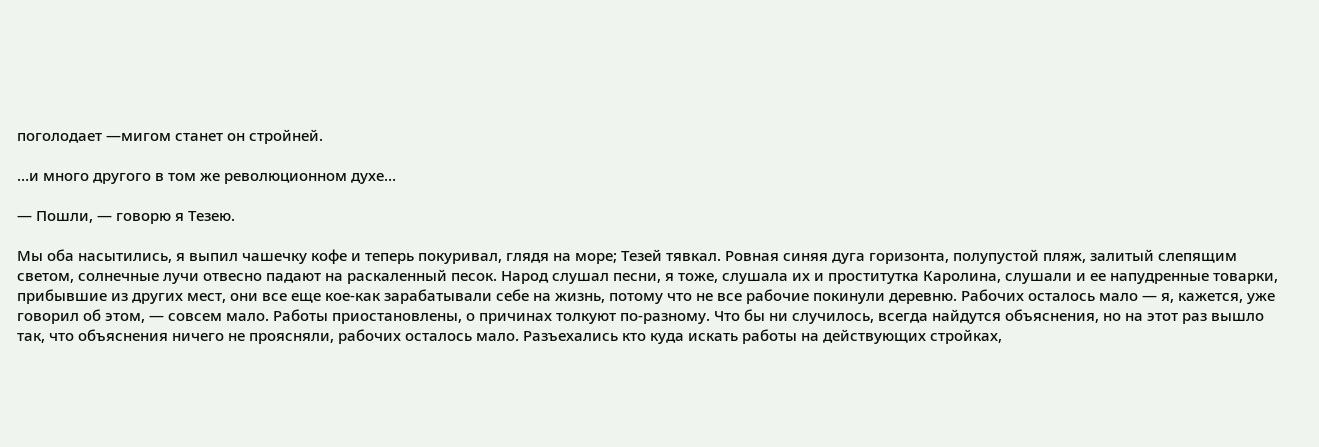поголодает —мигом станет он стройней.

…и много другого в том же революционном духе…

— Пошли, — говорю я Тезею.

Мы оба насытились, я выпил чашечку кофе и теперь покуривал, глядя на море; Тезей тявкал. Ровная синяя дуга горизонта, полупустой пляж, залитый слепящим светом, солнечные лучи отвесно падают на раскаленный песок. Народ слушал песни, я тоже, слушала их и проститутка Каролина, слушали и ее напудренные товарки, прибывшие из других мест, они все еще кое-как зарабатывали себе на жизнь, потому что не все рабочие покинули деревню. Рабочих осталось мало — я, кажется, уже говорил об этом, — совсем мало. Работы приостановлены, о причинах толкуют по-разному. Что бы ни случилось, всегда найдутся объяснения, но на этот раз вышло так, что объяснения ничего не проясняли, рабочих осталось мало. Разъехались кто куда искать работы на действующих стройках,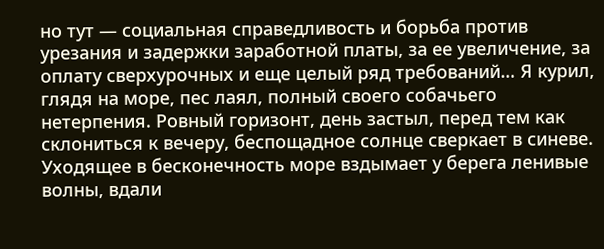но тут — социальная справедливость и борьба против урезания и задержки заработной платы, за ее увеличение, за оплату сверхурочных и еще целый ряд требований… Я курил, глядя на море, пес лаял, полный своего собачьего нетерпения. Ровный горизонт, день застыл, перед тем как склониться к вечеру, беспощадное солнце сверкает в синеве. Уходящее в бесконечность море вздымает у берега ленивые волны, вдали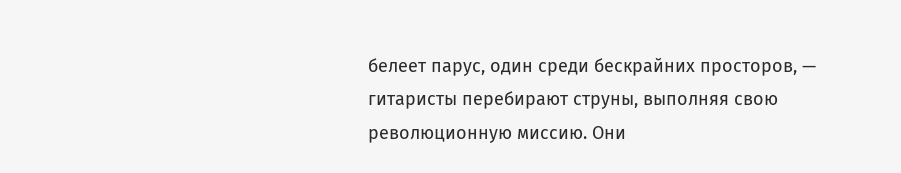белеет парус, один среди бескрайних просторов, — гитаристы перебирают струны, выполняя свою революционную миссию. Они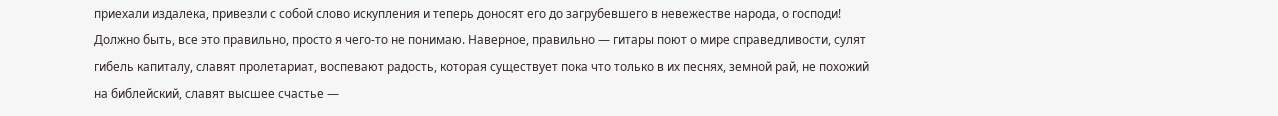приехали издалека, привезли с собой слово искупления и теперь доносят его до загрубевшего в невежестве народа, о господи! Должно быть, все это правильно, просто я чего-то не понимаю. Наверное, правильно — гитары поют о мире справедливости, сулят гибель капиталу, славят пролетариат, воспевают радость, которая существует пока что только в их песнях, земной рай, не похожий на библейский, славят высшее счастье —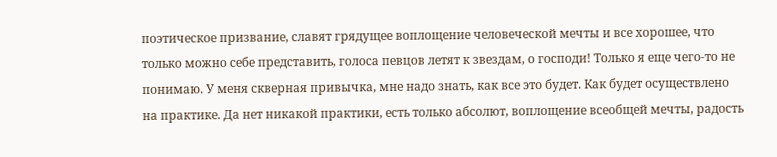поэтическое призвание, славят грядущее воплощение человеческой мечты и все хорошее, что только можно себе представить, голоса певцов летят к звездам, о господи! Только я еще чего-то не понимаю. У меня скверная привычка, мне надо знать, как все это будет. Как будет осуществлено на практике. Да нет никакой практики, есть только абсолют, воплощение всеобщей мечты, радость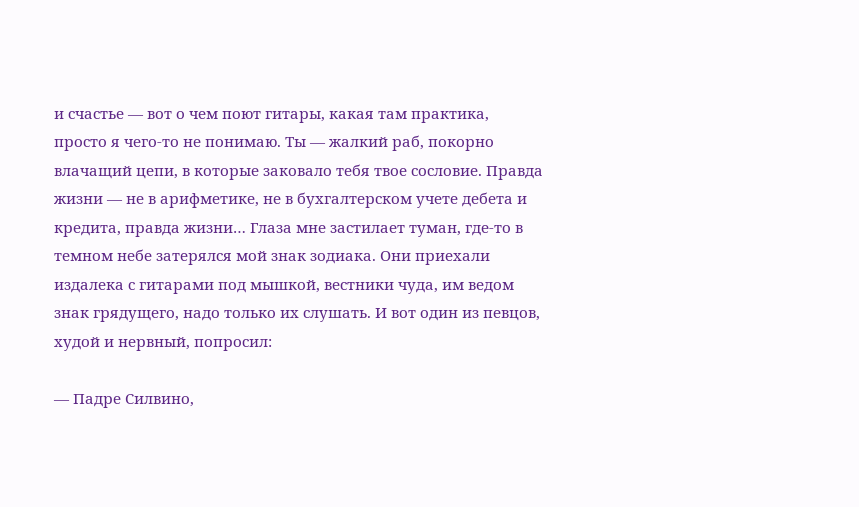и счастье — вот о чем поют гитары, какая там практика, просто я чего-то не понимаю. Ты — жалкий раб, покорно влачащий цепи, в которые заковало тебя твое сословие. Правда жизни — не в арифметике, не в бухгалтерском учете дебета и кредита, правда жизни… Глаза мне застилает туман, где-то в темном небе затерялся мой знак зодиака. Они приехали издалека с гитарами под мышкой, вестники чуда, им ведом знак грядущего, надо только их слушать. И вот один из певцов, худой и нервный, попросил:

— Падре Силвино,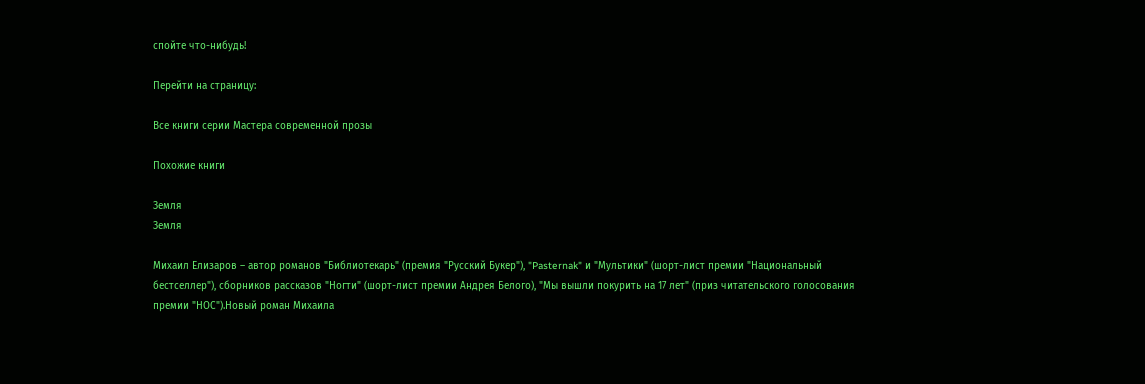спойте что-нибудь!

Перейти на страницу:

Все книги серии Мастера современной прозы

Похожие книги

Земля
Земля

Михаил Елизаров – автор романов "Библиотекарь" (премия "Русский Букер"), "Pasternak" и "Мультики" (шорт-лист премии "Национальный бестселлер"), сборников рассказов "Ногти" (шорт-лист премии Андрея Белого), "Мы вышли покурить на 17 лет" (приз читательского голосования премии "НОС").Новый роман Михаила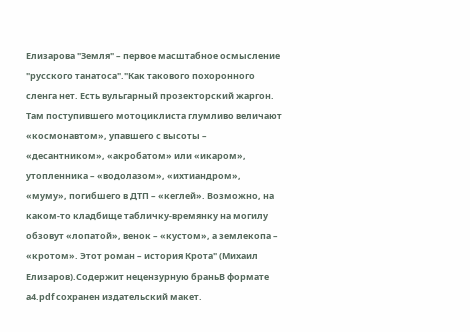Елизарова "Земля" – первое масштабное осмысление "русского танатоса"."Как такового похоронного сленга нет. Есть вульгарный прозекторский жаргон. Там поступившего мотоциклиста глумливо величают «космонавтом», упавшего с высоты – «десантником», «акробатом» или «икаром», утопленника – «водолазом», «ихтиандром», «муму», погибшего в ДТП – «кеглей». Возможно, на каком-то кладбище табличку-времянку на могилу обзовут «лопатой», венок – «кустом», а землекопа – «кротом». Этот роман – история Крота" (Михаил Елизаров).Содержит нецензурную браньВ формате a4.pdf сохранен издательский макет.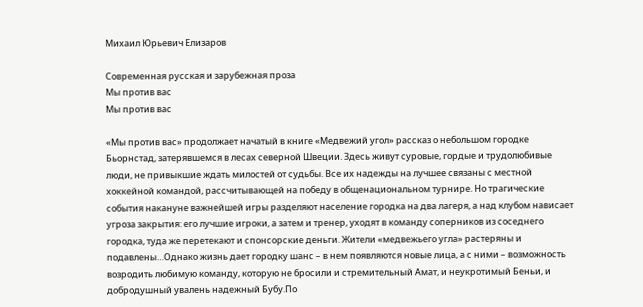Михаил Юрьевич Елизаров

Современная русская и зарубежная проза
Мы против вас
Мы против вас

«Мы против вас» продолжает начатый в книге «Медвежий угол» рассказ о небольшом городке Бьорнстад, затерявшемся в лесах северной Швеции. Здесь живут суровые, гордые и трудолюбивые люди, не привыкшие ждать милостей от судьбы. Все их надежды на лучшее связаны с местной хоккейной командой, рассчитывающей на победу в общенациональном турнире. Но трагические события накануне важнейшей игры разделяют население городка на два лагеря, а над клубом нависает угроза закрытия: его лучшие игроки, а затем и тренер, уходят в команду соперников из соседнего городка, туда же перетекают и спонсорские деньги. Жители «медвежьего угла» растеряны и подавлены…Однако жизнь дает городку шанс – в нем появляются новые лица, а с ними – возможность возродить любимую команду, которую не бросили и стремительный Амат, и неукротимый Беньи, и добродушный увалень надежный Бубу.По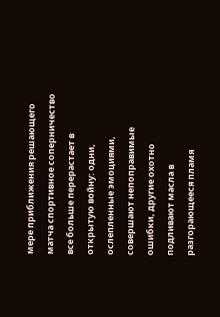мере приближения решающего матча спортивное соперничество все больше перерастает в открытую войну: одни, ослепленные эмоциями, совершают непоправимые ошибки, другие охотно подливают масла в разгорающееся пламя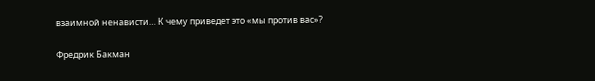взаимной ненависти… К чему приведет это «мы против вас»?

Фредрик Бакман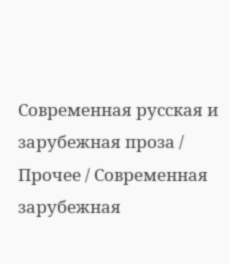Современная русская и зарубежная проза / Прочее / Современная зарубежная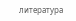литература